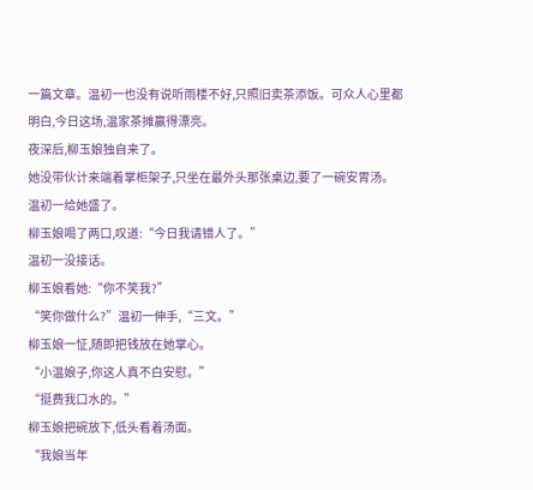一篇文章。温初一也没有说听雨楼不好,只照旧卖茶添饭。可众人心里都明白,今日这场,温家茶摊赢得漂亮。
夜深后,柳玉娘独自来了。
她没带伙计来端着掌柜架子,只坐在最外头那张桌边,要了一碗安胃汤。
温初一给她盛了。
柳玉娘喝了两口,叹道:“今日我请错人了。”
温初一没接话。
柳玉娘看她:“你不笑我?”
“笑你做什么?”温初一伸手,“三文。”
柳玉娘一怔,随即把钱放在她掌心。
“小温娘子,你这人真不白安慰。”
“挺费我口水的。”
柳玉娘把碗放下,低头看着汤面。
“我娘当年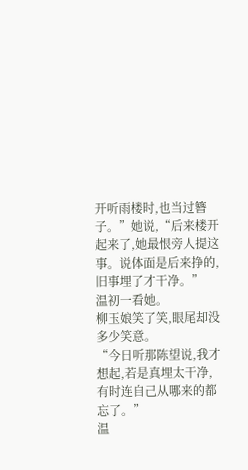开听雨楼时,也当过簪子。”她说,“后来楼开起来了,她最恨旁人提这事。说体面是后来挣的,旧事埋了才干净。”
温初一看她。
柳玉娘笑了笑,眼尾却没多少笑意。
“今日听那陈望说,我才想起,若是真埋太干净,有时连自己从哪来的都忘了。”
温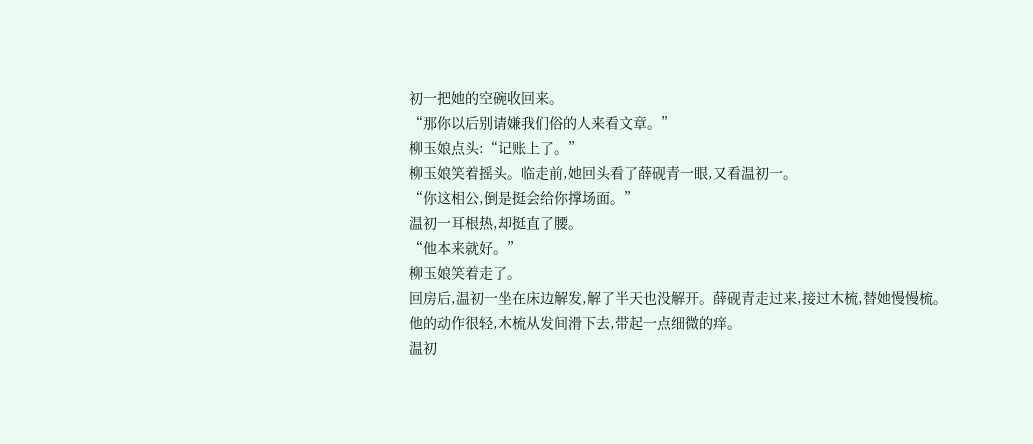初一把她的空碗收回来。
“那你以后别请嫌我们俗的人来看文章。”
柳玉娘点头:“记账上了。”
柳玉娘笑着摇头。临走前,她回头看了薛砚青一眼,又看温初一。
“你这相公,倒是挺会给你撑场面。”
温初一耳根热,却挺直了腰。
“他本来就好。”
柳玉娘笑着走了。
回房后,温初一坐在床边解发,解了半天也没解开。薛砚青走过来,接过木梳,替她慢慢梳。
他的动作很轻,木梳从发间滑下去,带起一点细微的痒。
温初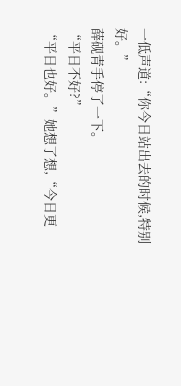一低声道:“你今日站出去的时候,特别好。”
薛砚青手停了一下。
“平日不好?”
“平日也好。”她想了想,“今日更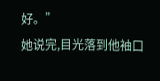好。”
她说完,目光落到他袖口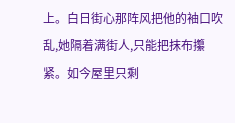上。白日街心那阵风把他的袖口吹乱,她隔着满街人,只能把抹布攥紧。如今屋里只剩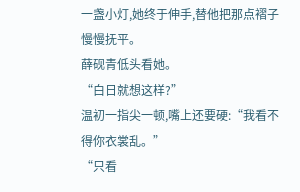一盏小灯,她终于伸手,替他把那点褶子慢慢抚平。
薛砚青低头看她。
“白日就想这样?”
温初一指尖一顿,嘴上还要硬:“我看不得你衣裳乱。”
“只看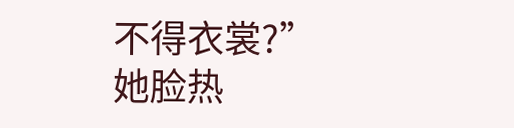不得衣裳?”
她脸热